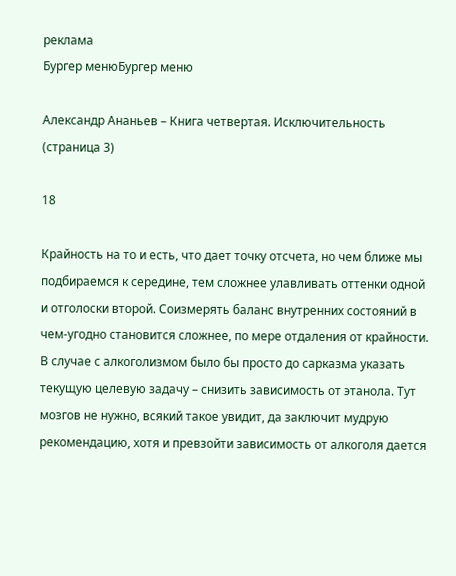реклама
Бургер менюБургер меню

Александр Ананьев – Книга четвертая. Исключительность (страница 3)

18

Крайность на то и есть, что дает точку отсчета, но чем ближе мы подбираемся к середине, тем сложнее улавливать оттенки одной и отголоски второй. Соизмерять баланс внутренних состояний в чем-угодно становится сложнее, по мере отдаления от крайности. В случае с алкоголизмом было бы просто до сарказма указать текущую целевую задачу – снизить зависимость от этанола. Тут мозгов не нужно, всякий такое увидит, да заключит мудрую рекомендацию, хотя и превзойти зависимость от алкоголя дается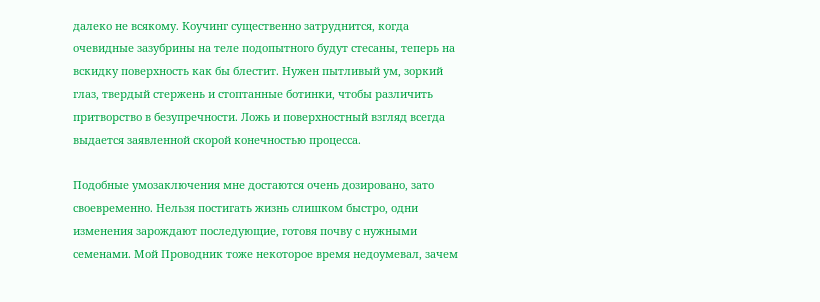далеко не всякому. Коучинг существенно затруднится, когда очевидные зазубрины на теле подопытного будут стесаны, теперь на вскидку поверхность как бы блестит. Нужен пытливый ум, зоркий глаз, твердый стержень и стоптанные ботинки, чтобы различить притворство в безупречности. Ложь и поверхностный взгляд всегда выдается заявленной скорой конечностью процесса.

Подобные умозаключения мне достаются очень дозировано, зато своевременно. Нельзя постигать жизнь слишком быстро, одни изменения зарождают последующие, готовя почву с нужными семенами. Мой Проводник тоже некоторое время недоумевал, зачем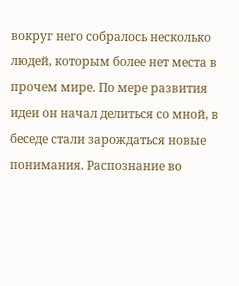вокруг него собралось несколько людей, которым более нет места в прочем мире. По мере развития идеи он начал делиться со мной, в беседе стали зарождаться новые понимания. Распознание во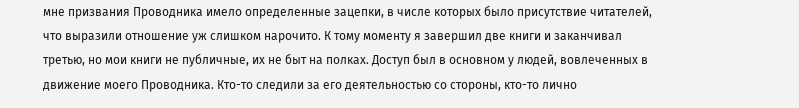мне призвания Проводника имело определенные зацепки, в числе которых было присутствие читателей, что выразили отношение уж слишком нарочито. К тому моменту я завершил две книги и заканчивал третью, но мои книги не публичные, их не быт на полках. Доступ был в основном у людей, вовлеченных в движение моего Проводника. Кто-то следили за его деятельностью со стороны, кто-то лично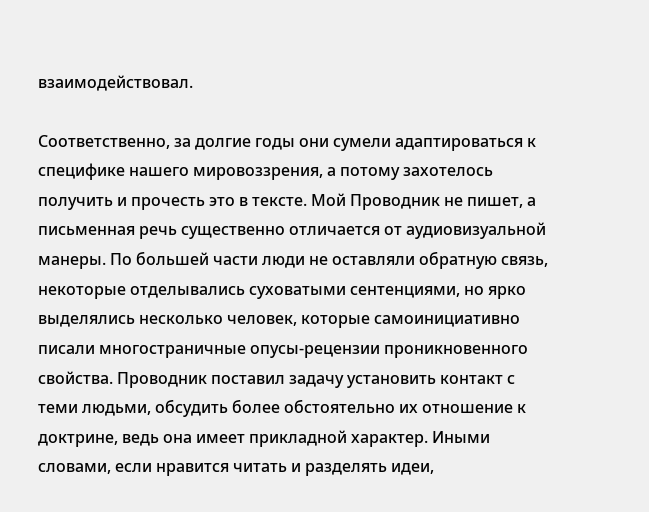взаимодействовал.

Соответственно, за долгие годы они сумели адаптироваться к специфике нашего мировоззрения, а потому захотелось получить и прочесть это в тексте. Мой Проводник не пишет, а письменная речь существенно отличается от аудиовизуальной манеры. По большей части люди не оставляли обратную связь, некоторые отделывались суховатыми сентенциями, но ярко выделялись несколько человек, которые самоинициативно писали многостраничные опусы-рецензии проникновенного свойства. Проводник поставил задачу установить контакт с теми людьми, обсудить более обстоятельно их отношение к доктрине, ведь она имеет прикладной характер. Иными словами, если нравится читать и разделять идеи,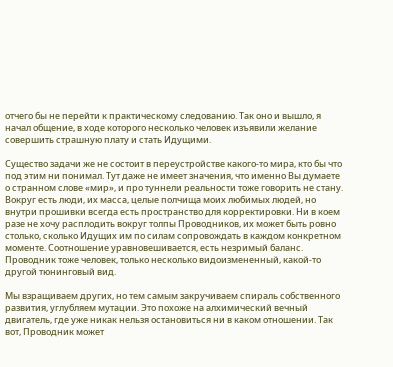отчего бы не перейти к практическому следованию. Так оно и вышло, я начал общение, в ходе которого несколько человек изъявили желание совершить страшную плату и стать Идущими.

Существо задачи же не состоит в переустройстве какого-то мира, кто бы что под этим ни понимал. Тут даже не имеет значения, что именно Вы думаете о странном слове «мир», и про туннели реальности тоже говорить не стану. Вокруг есть люди, их масса, целые полчища моих любимых людей, но внутри прошивки всегда есть пространство для корректировки. Ни в коем разе не хочу расплодить вокруг толпы Проводников, их может быть ровно столько, сколько Идущих им по силам сопровождать в каждом конкретном моменте. Соотношение уравновешивается, есть незримый баланс. Проводник тоже человек, только несколько видоизмененный, какой-то другой тюнинговый вид.

Мы взращиваем других, но тем самым закручиваем спираль собственного развития, углубляем мутации. Это похоже на алхимический вечный двигатель, где уже никак нельзя остановиться ни в каком отношении. Так вот, Проводник может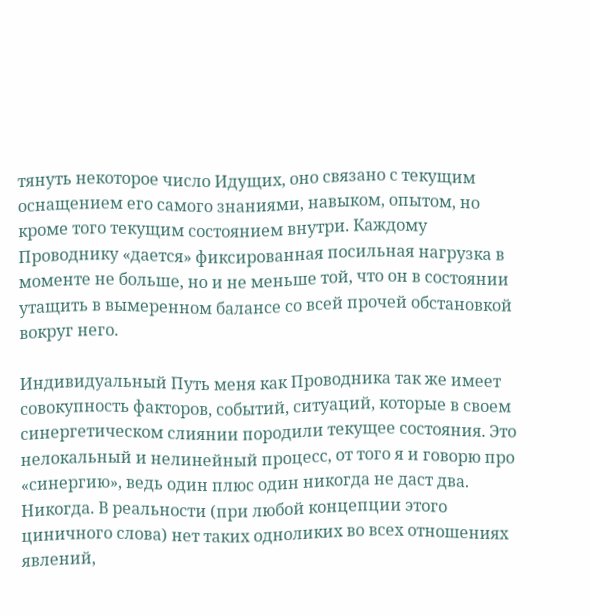тянуть некоторое число Идущих, оно связано с текущим оснащением его самого знаниями, навыком, опытом, но кроме того текущим состоянием внутри. Каждому Проводнику «дается» фиксированная посильная нагрузка в моменте не больше, но и не меньше той, что он в состоянии утащить в вымеренном балансе со всей прочей обстановкой вокруг него.

Индивидуальный Путь меня как Проводника так же имеет совокупность факторов, событий, ситуаций, которые в своем синергетическом слиянии породили текущее состояния. Это нелокальный и нелинейный процесс, от того я и говорю про «синергию», ведь один плюс один никогда не даст два. Никогда. В реальности (при любой концепции этого циничного слова) нет таких одноликих во всех отношениях явлений,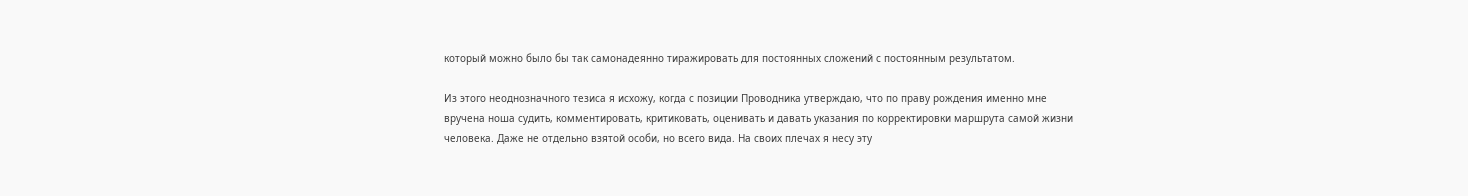который можно было бы так самонадеянно тиражировать для постоянных сложений с постоянным результатом.

Из этого неоднозначного тезиса я исхожу, когда с позиции Проводника утверждаю, что по праву рождения именно мне вручена ноша судить, комментировать, критиковать, оценивать и давать указания по корректировки маршрута самой жизни человека. Даже не отдельно взятой особи, но всего вида. На своих плечах я несу эту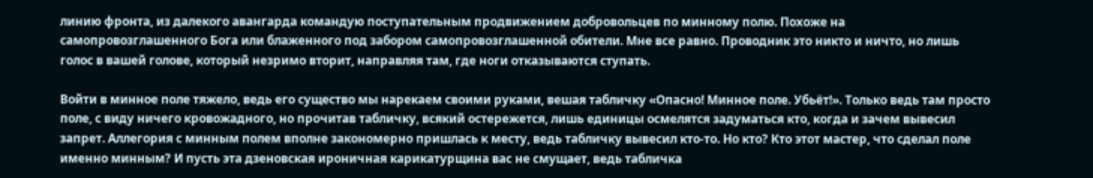линию фронта, из далекого авангарда командую поступательным продвижением добровольцев по минному полю. Похоже на самопровозглашенного Бога или блаженного под забором самопровозглашенной обители. Мне все равно. Проводник это никто и ничто, но лишь голос в вашей голове, который незримо вторит, направляя там, где ноги отказываются ступать.

Войти в минное поле тяжело, ведь его существо мы нарекаем своими руками, вешая табличку «Опасно! Минное поле. Убьёт!». Только ведь там просто поле, с виду ничего кровожадного, но прочитав табличку, всякий остережется, лишь единицы осмелятся задуматься кто, когда и зачем вывесил запрет. Аллегория с минным полем вполне закономерно пришлась к месту, ведь табличку вывесил кто-то. Но кто? Кто этот мастер, что сделал поле именно минным? И пусть эта дзеновская ироничная карикатурщина вас не смущает, ведь табличка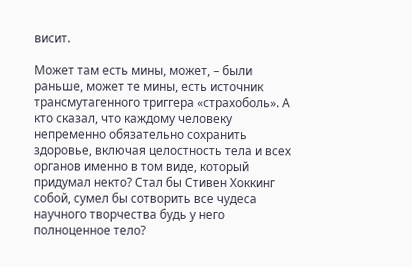висит.

Может там есть мины, может, – были раньше, может те мины, есть источник трансмутагенного триггера «страхоболь». А кто сказал, что каждому человеку непременно обязательно сохранить здоровье, включая целостность тела и всех органов именно в том виде, который придумал некто? Стал бы Стивен Хоккинг собой, сумел бы сотворить все чудеса научного творчества будь у него полноценное тело?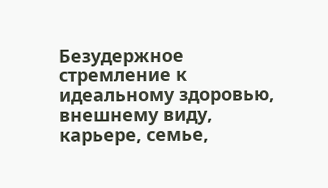Безудержное стремление к идеальному здоровью, внешнему виду, карьере, семье,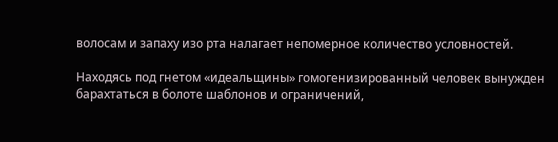волосам и запаху изо рта налагает непомерное количество условностей.

Находясь под гнетом «идеальщины» гомогенизированный человек вынужден барахтаться в болоте шаблонов и ограничений,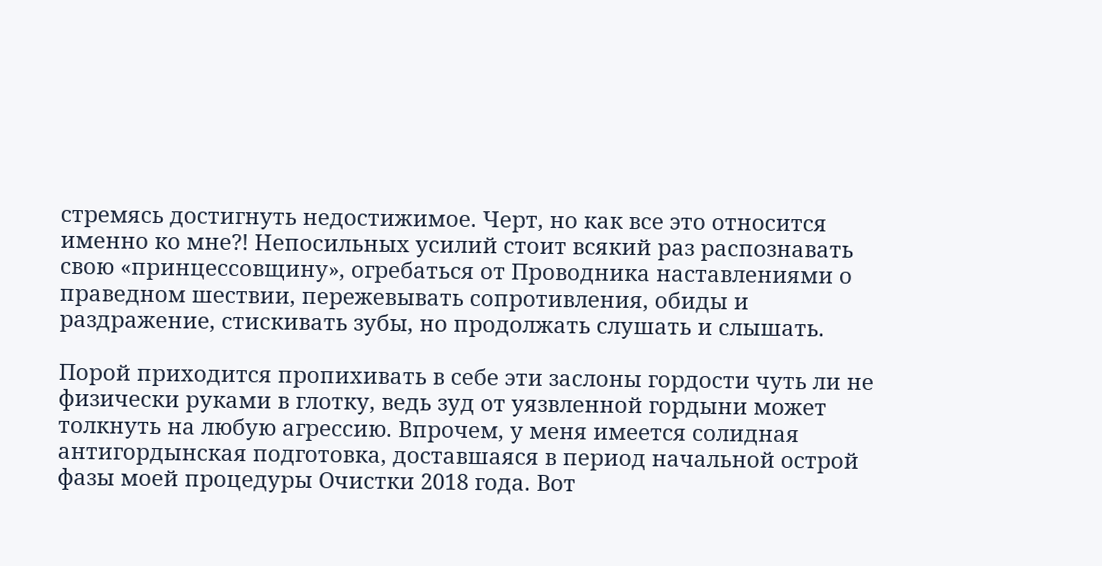стремясь достигнуть недостижимое. Черт, но как все это относится именно ко мне?! Непосильных усилий стоит всякий раз распознавать свою «принцессовщину», огребаться от Проводника наставлениями о праведном шествии, пережевывать сопротивления, обиды и раздражение, стискивать зубы, но продолжать слушать и слышать.

Порой приходится пропихивать в себе эти заслоны гордости чуть ли не физически руками в глотку, ведь зуд от уязвленной гордыни может толкнуть на любую агрессию. Впрочем, у меня имеется солидная антигордынская подготовка, доставшаяся в период начальной острой фазы моей процедуры Очистки 2018 года. Вот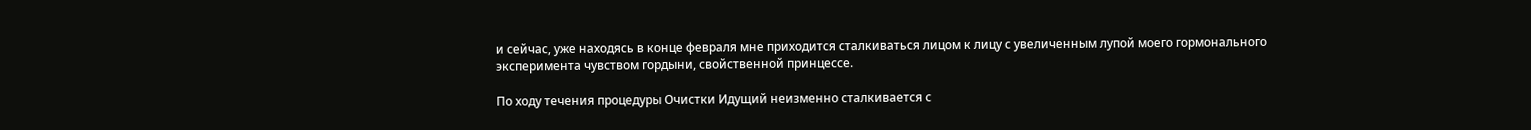и сейчас, уже находясь в конце февраля мне приходится сталкиваться лицом к лицу с увеличенным лупой моего гормонального эксперимента чувством гордыни, свойственной принцессе.

По ходу течения процедуры Очистки Идущий неизменно сталкивается с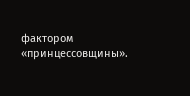фактором «принцессовщины».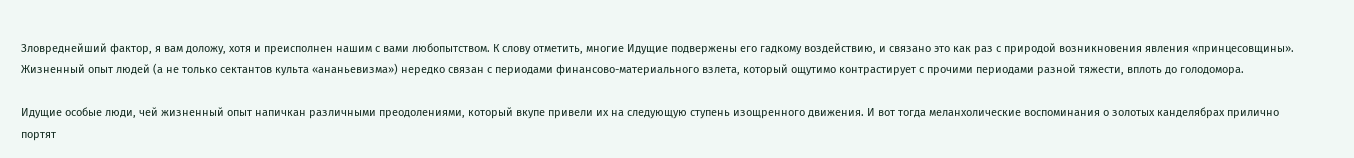Зловреднейший фактор, я вам доложу, хотя и преисполнен нашим с вами любопытством. К слову отметить, многие Идущие подвержены его гадкому воздействию, и связано это как раз с природой возникновения явления «принцесовщины». Жизненный опыт людей (а не только сектантов культа «ананьевизма») нередко связан с периодами финансово-материального взлета, который ощутимо контрастирует с прочими периодами разной тяжести, вплоть до голодомора.

Идущие особые люди, чей жизненный опыт напичкан различными преодолениями, который вкупе привели их на следующую ступень изощренного движения. И вот тогда меланхолические воспоминания о золотых канделябрах прилично портят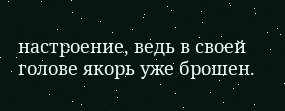настроение, ведь в своей голове якорь уже брошен.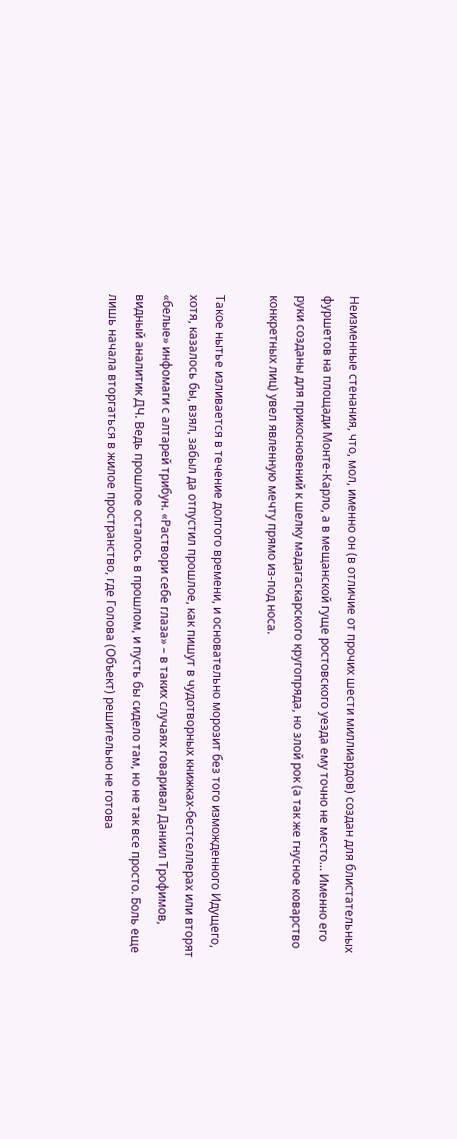Неизменные стенания, что, мол, именно он (в отличие от прочих шести миллиардов) создан для блистательных фуршетов на площади Монте-Карло, а в мещанской гуще ростовского уезда ему точно не место… Именно его руки созданы для прикосновений к шелку мадагаскарского кругопряда, но злой рок (а так же гнусное коварство конкретных лиц) увел явленную мечту прямо из-под носа.

Такое нытье изливается в течение долгого времени, и основательно морозит без того изможденного Идущего, хотя, казалось бы, взял, забыл да отпустил прошлое, как пишут в чудотворных книжках-бестселлерах или вторят «белые» инфомаги с алтарей трибун. «Раствори себе глаза» – в таких случаях говаривал Даниил Трофимов, видный аналитик ДЧ. Ведь прошлое осталось в прошлом, и пусть бы сидело там, но не так все просто. Боль еще лишь начала вторгаться в жилое пространство, где Голова (Объект) решительно не готова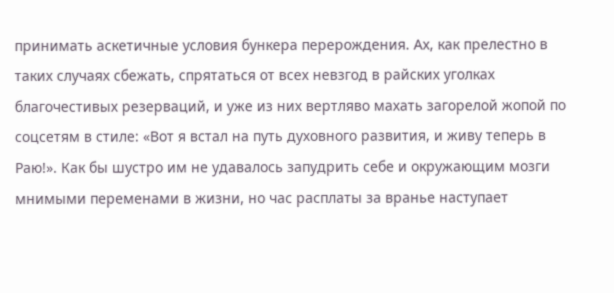принимать аскетичные условия бункера перерождения. Ах, как прелестно в таких случаях сбежать, спрятаться от всех невзгод в райских уголках благочестивых резерваций, и уже из них вертляво махать загорелой жопой по соцсетям в стиле: «Вот я встал на путь духовного развития, и живу теперь в Раю!». Как бы шустро им не удавалось запудрить себе и окружающим мозги мнимыми переменами в жизни, но час расплаты за вранье наступает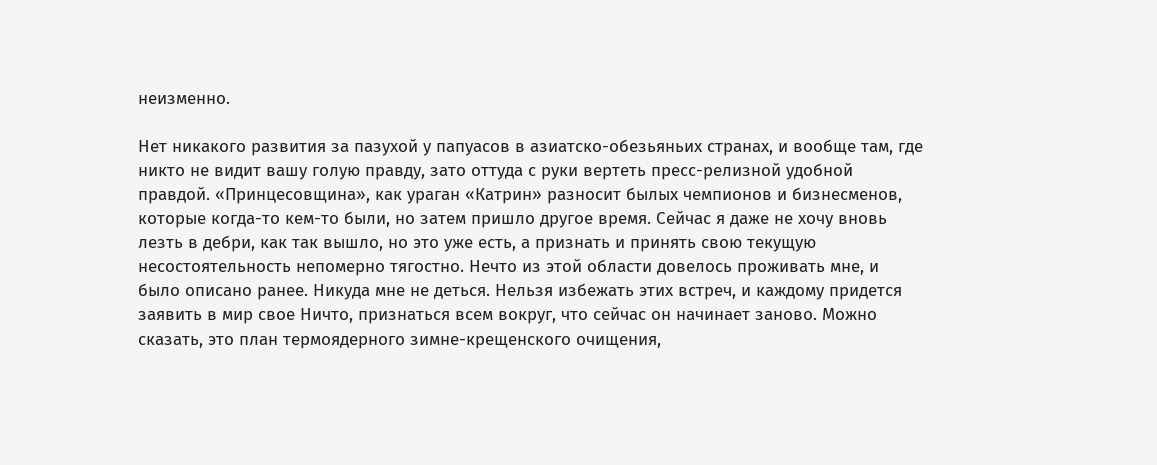неизменно.

Нет никакого развития за пазухой у папуасов в азиатско-обезьяньих странах, и вообще там, где никто не видит вашу голую правду, зато оттуда с руки вертеть пресс-релизной удобной правдой. «Принцесовщина», как ураган «Катрин» разносит былых чемпионов и бизнесменов, которые когда-то кем-то были, но затем пришло другое время. Сейчас я даже не хочу вновь лезть в дебри, как так вышло, но это уже есть, а признать и принять свою текущую несостоятельность непомерно тягостно. Нечто из этой области довелось проживать мне, и было описано ранее. Никуда мне не деться. Нельзя избежать этих встреч, и каждому придется заявить в мир свое Ничто, признаться всем вокруг, что сейчас он начинает заново. Можно сказать, это план термоядерного зимне-крещенского очищения,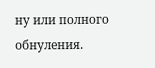ну или полного обнуления.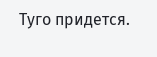Туго придется.